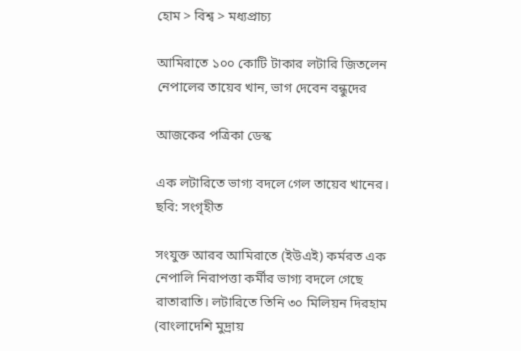হোম > বিশ্ব > মধ্যপ্রাচ্য

আমিরাতে ১০০ কোটি টাকার লটারি জিতলেন নেপালের তায়েব খান, ভাগ দেবেন বন্ধুদের

আজকের পত্রিকা ডেস্ক

এক লটারিতে ভাগ্য বদলে গেল তায়েব খানের। ছবি: সংগৃহীত

সংযুক্ত আরব আমিরাতে (ইউএই) কর্মরত এক নেপালি নিরাপত্তা কর্মীর ভাগ্য বদলে গেছে রাতারাতি। লটারিতে তিনি ৩০ মিলিয়ন দিরহাম (বাংলাদেশি মুদ্রায়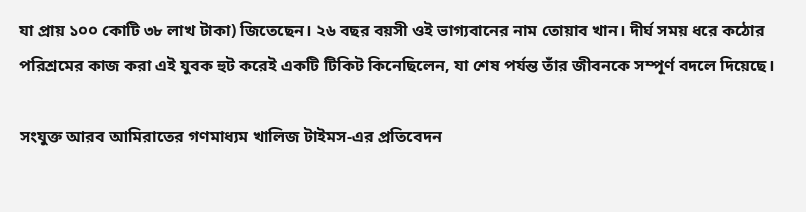যা প্রায় ১০০ কোটি ৩৮ লাখ টাকা) জিতেছেন। ২৬ বছর বয়সী ওই ভাগ্যবানের নাম তোয়াব খান। দীর্ঘ সময় ধরে কঠোর পরিশ্রমের কাজ করা এই যুবক হুট করেই একটি টিকিট কিনেছিলেন, যা শেষ পর্যন্ত তাঁর জীবনকে সম্পূর্ণ বদলে দিয়েছে।

সংযুক্ত আরব আমিরাতের গণমাধ্যম খালিজ টাইমস-এর প্রতিবেদন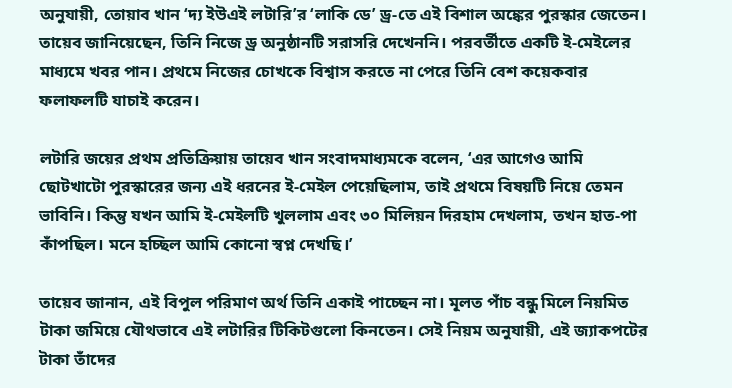অনুযায়ী, তোয়াব খান ‘দ্য ইউএই লটারি’র ‘লাকি ডে’ ড্র-তে এই বিশাল অঙ্কের পুরস্কার জেতেন। তায়েব জানিয়েছেন, তিনি নিজে ড্র অনুষ্ঠানটি সরাসরি দেখেননি। পরবর্তীতে একটি ই-মেইলের মাধ্যমে খবর পান। প্রথমে নিজের চোখকে বিশ্বাস করতে না পেরে তিনি বেশ কয়েকবার ফলাফলটি যাচাই করেন।

লটারি জয়ের প্রথম প্রতিক্রিয়ায় তায়েব খান সংবাদমাধ্যমকে বলেন, ‘এর আগেও আমি ছোটখাটো পুরস্কারের জন্য এই ধরনের ই-মেইল পেয়েছিলাম, তাই প্রথমে বিষয়টি নিয়ে তেমন ভাবিনি। কিন্তু যখন আমি ই-মেইলটি খুললাম এবং ৩০ মিলিয়ন দিরহাম দেখলাম, তখন হাত-পা কাঁপছিল। মনে হচ্ছিল আমি কোনো স্বপ্ন দেখছি।’

তায়েব জানান, এই বিপুল পরিমাণ অর্থ তিনি একাই পাচ্ছেন না। মূলত পাঁচ বন্ধু মিলে নিয়মিত টাকা জমিয়ে যৌথভাবে এই লটারির টিকিটগুলো কিনতেন। সেই নিয়ম অনুযায়ী, এই জ্যাকপটের টাকা তাঁদের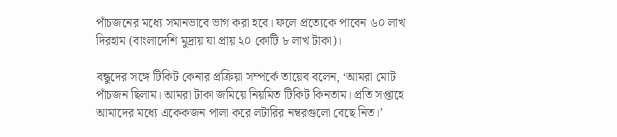পাঁচজনের মধ্যে সমানভাবে ভাগ করা হবে। ফলে প্রত্যেকে পাবেন ৬০ লাখ দিরহাম (বাংলাদেশি মুদ্রায় যা প্রায় ২০ কোটি ৮ লাখ টাকা)।

বন্ধুদের সঙ্গে টিকিট কেনার প্রক্রিয়া সম্পর্কে তায়েব বলেন, ‘আমরা মোট পাঁচজন ছিলাম। আমরা টাকা জমিয়ে নিয়মিত টিকিট কিনতাম। প্রতি সপ্তাহে আমাদের মধ্যে একেকজন পালা করে লটারির নম্বরগুলো বেছে নিত।’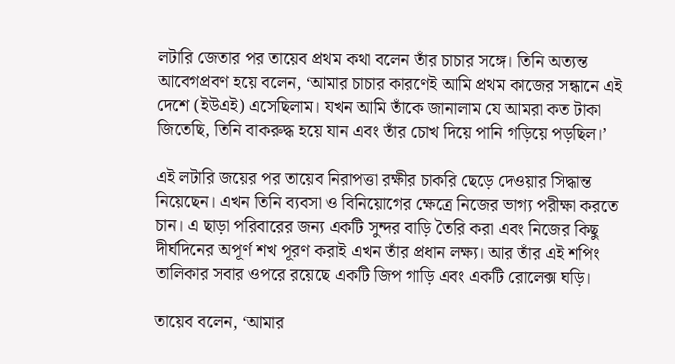লটারি জেতার পর তায়েব প্রথম কথা বলেন তাঁর চাচার সঙ্গে। তিনি অত্যন্ত আবেগপ্রবণ হয়ে বলেন, ‘আমার চাচার কারণেই আমি প্রথম কাজের সন্ধানে এই দেশে (ইউএই) এসেছিলাম। যখন আমি তাঁকে জানালাম যে আমরা কত টাকা জিতেছি, তিনি বাকরুদ্ধ হয়ে যান এবং তাঁর চোখ দিয়ে পানি গড়িয়ে পড়ছিল।’

এই লটারি জয়ের পর তায়েব নিরাপত্তা রক্ষীর চাকরি ছেড়ে দেওয়ার সিদ্ধান্ত নিয়েছেন। এখন তিনি ব্যবসা ও বিনিয়োগের ক্ষেত্রে নিজের ভাগ্য পরীক্ষা করতে চান। এ ছাড়া পরিবারের জন্য একটি সুন্দর বাড়ি তৈরি করা এবং নিজের কিছু দীর্ঘদিনের অপূর্ণ শখ পূরণ করাই এখন তাঁর প্রধান লক্ষ্য। আর তাঁর এই শপিং তালিকার সবার ওপরে রয়েছে একটি জিপ গাড়ি এবং একটি রোলেক্স ঘড়ি।

তায়েব বলেন, ‘আমার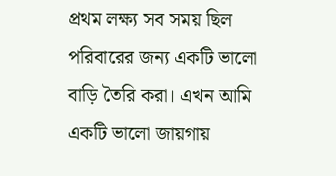প্রথম লক্ষ্য সব সময় ছিল পরিবারের জন্য একটি ভালো বাড়ি তৈরি করা। এখন আমি একটি ভালো জায়গায়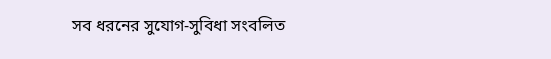সব ধরনের সুযোগ-সুবিধা সংবলিত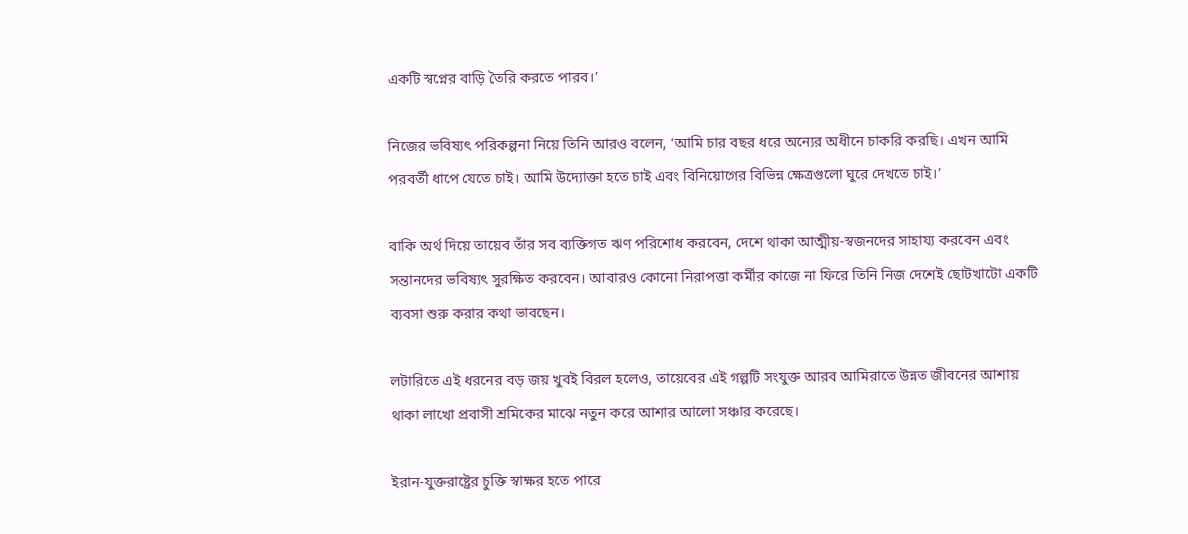একটি স্বপ্নের বাড়ি তৈরি করতে পারব।’

নিজের ভবিষ্যৎ পরিকল্পনা নিয়ে তিনি আরও বলেন, ‘আমি চার বছর ধরে অন্যের অধীনে চাকরি করছি। এখন আমি পরবর্তী ধাপে যেতে চাই। আমি উদ্যোক্তা হতে চাই এবং বিনিয়োগের বিভিন্ন ক্ষেত্রগুলো ঘুরে দেখতে চাই।’

বাকি অর্থ দিয়ে তায়েব তাঁর সব ব্যক্তিগত ঋণ পরিশোধ করবেন, দেশে থাকা আত্মীয়-স্বজনদের সাহায্য করবেন এবং সন্তানদের ভবিষ্যৎ সুরক্ষিত করবেন। আবারও কোনো নিরাপত্তা কর্মীর কাজে না ফিরে তিনি নিজ দেশেই ছোটখাটো একটি ব্যবসা শুরু করার কথা ভাবছেন।

লটারিতে এই ধরনের বড় জয় খুবই বিরল হলেও, তায়েবের এই গল্পটি সংযুক্ত আরব আমিরাতে উন্নত জীবনের আশায় থাকা লাখো প্রবাসী শ্রমিকের মাঝে নতুন করে আশার আলো সঞ্চার করেছে।

ইরান-যুক্তরাষ্ট্রের চুক্তি স্বাক্ষর হতে পারে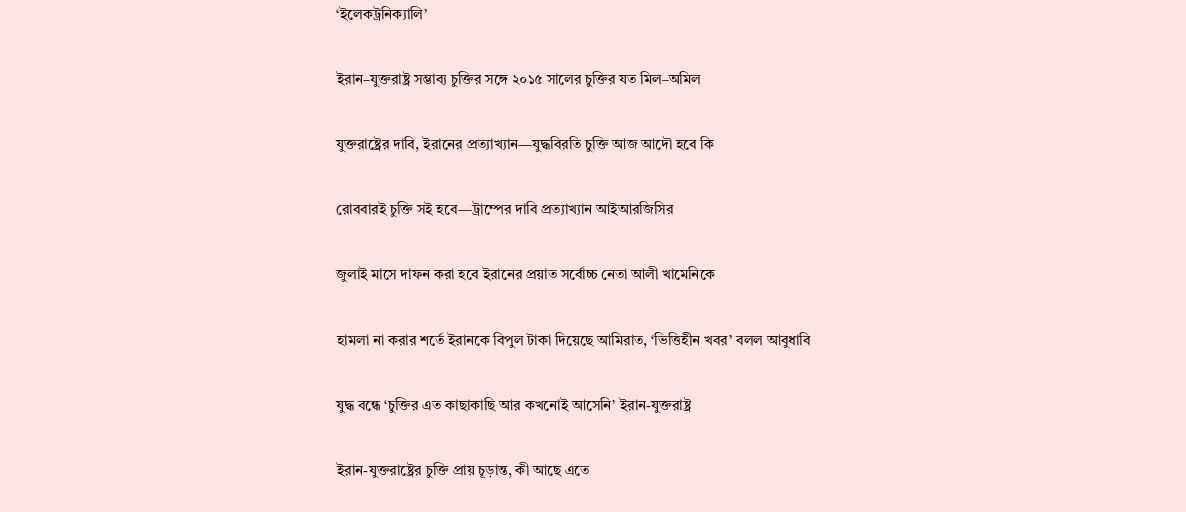‘ইলেকট্রনিক্যালি’

ইরান–যুক্তরাষ্ট্র সম্ভাব্য চুক্তির সঙ্গে ২০১৫ সালের চুক্তির যত মিল–অমিল

যুক্তরাষ্ট্রের দাবি, ইরানের প্রত্যাখ্যান—যুদ্ধবিরতি চুক্তি আজ আদৌ হবে কি

রোববারই চুক্তি সই হবে—ট্রাম্পের দাবি প্রত্যাখ্যান আইআরজিসির

জুলাই মাসে দাফন করা হবে ইরানের প্রয়াত সর্বোচ্চ নেতা আলী খামেনিকে

হামলা না করার শর্তে ইরানকে বিপুল টাকা দিয়েছে আমিরাত, ‘ভিত্তিহীন খবর’ বলল আবুধাবি

যুদ্ধ বন্ধে ‘চুক্তির এত কাছাকাছি আর কখনোই আসেনি’ ইরান-যুক্তরাষ্ট্র

ইরান-যুক্তরাষ্ট্রের চুক্তি প্রায় চূড়ান্ত, কী আছে এতে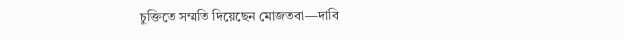চুক্তিতে সম্মতি দিয়েছেন মোজতবা—দাবি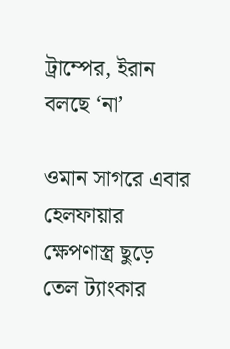ট্রাম্পের, ইরান বলছে ‘না’

ওমান সাগরে এবার হেলফায়ার ক্ষেপণাস্ত্র ছুড়ে তেল ট্যাংকার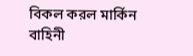বিকল করল মার্কিন বাহিনী